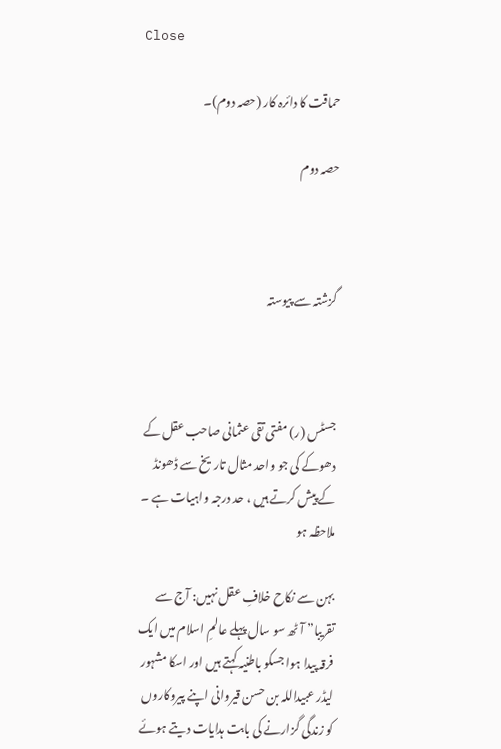Close

حماقت کا دائرہ کار (حصہ دوم)۔

حصہ دوم



گزشتہ سے پیوستہ



جسٹس (ر) مفتی تقی عثمانی صاحب عقل کے دھوکے کی جو واحد مثال تاریخ سے ڈھونڈ کے پیش کرتے ہیں ، حد درجہ واہیات ہے ۔ ملاحظہ ہو

بہن سے نکاح خلافِ عقل نہیں: آج سے تقریبا” آٹھ سو سال پہلے عالمِ اسلام میں ایک فرقہ پیدا ہوا جسکو باطنیہ کہتے ہیں اور اسکا مشہور لیڈر عبیداللہ بن حسن قیروانی اپنے پیروکاروں کو زندگی گزارنے کی بابت ہدایات دیتے ہوئے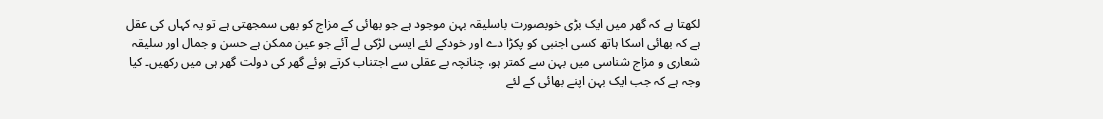لکھتا ہے کہ گھر میں ایک بڑی خوبصورت باسلیقہ بہن موجود ہے جو بھائی کے مزاج کو بھی سمجھتی ہے تو یہ کہاں کی عقل ہے کہ بھائی اسکا ہاتھ کسی اجنبی کو پکڑا دے اور خودکے لئے ایسی لڑکی لے آئے جو عین ممکن ہے حسن و جمال اور سلیقہ شعاری و مزاج شناسی میں بہن سے کمتر ہو، چنانچہ بے عقلی سے اجتناب کرتے ہوئے گھر کی دولت گھر ہی میں رکھیں۔ کیا وجہ ہے کہ جب ایک بہن اپنے بھائی کے لئے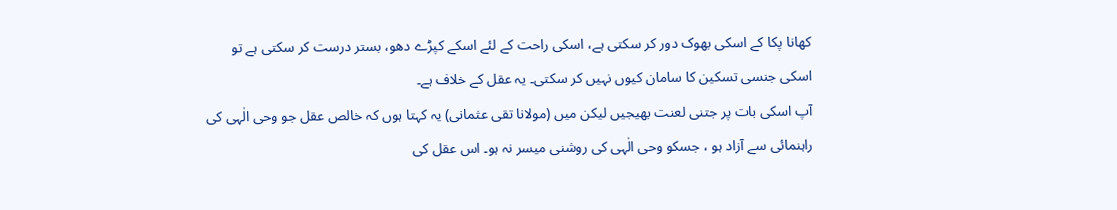کھانا پکا کے اسکی بھوک دور کر سکتی ہے، اسکی راحت کے لئے اسکے کپڑے دھو، بستر درست کر سکتی ہے تو اسکی جنسی تسکین کا سامان کیوں نہیں کر سکتی۔ یہ عقل کے خلاف ہے۔
آپ اسکی بات پر جتنی لعنت بھیجیں لیکن میں (مولانا تقی عثمانی) یہ کہتا ہوں کہ خالص عقل جو وحی الٰہی کی راہنمائی سے آزاد ہو ، جسکو وحی الٰہی کی روشنی میسر نہ ہو۔ اس عقل کی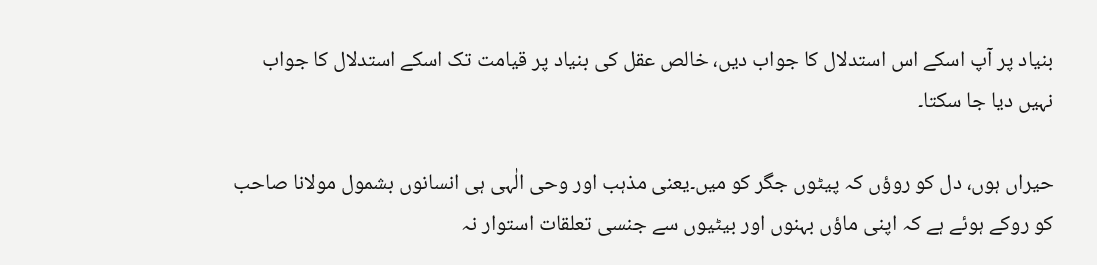بنیاد پر آپ اسکے اس استدلال کا جواب دیں، خالص عقل کی بنیاد پر قیامت تک اسکے استدلال کا جواب نہیں دیا جا سکتا۔

حیراں ہوں، دل کو روؤں کہ پیٹوں جگر کو میں۔یعنی مذہب اور وحی الٰہی ہی انسانوں بشمول مولانا صاحب کو روکے ہوئے ہے کہ اپنی ماؤں بہنوں اور بیٹیوں سے جنسی تعلقات استوار نہ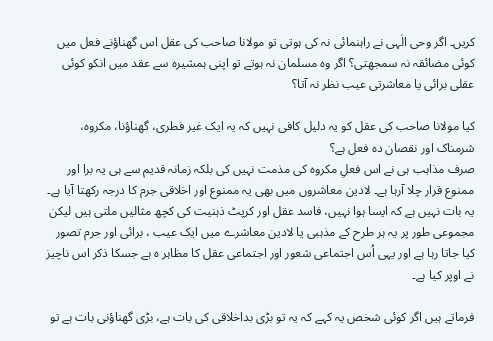کریں۔ اگر وحی الٰہی نے راہنمائی نہ کی ہوتی تو مولانا صاحب کی عقل اس گھناؤنے فعل میں کوئی مضائقہ نہ سمجھتی؟ اگر وہ مسلمان نہ ہوتے تو اپنی ہمشیرہ سے عقد میں انکو کوئی عقلی برائی یا معاشرتی عیب نظر نہ آتا؟

کیا مولانا صاحب کی عقل کو یہ دلیل کافی نہیں کہ یہ ایک غیر فطری، گھناؤنا، مکروہ، شرمناک اور نقصان دہ فعل ہے؟
صرف مذاہب ہی نے اس فعلِ مکروہ کی مذمت نہیں کی بلکہ زمانہ قدیم سے ہی یہ برا اور ممنوع قرار چلا آرہا ہے۔ لادین معاشروں میں بھی یہ ممنوع اور اخلاقی جرم کا درجہ رکھتا آیا ہے۔ یہ بات نہیں ہے کہ ایسا ہوا نہیں، فاسد عقل اور کرپٹ ذہنیت کی کچھ مثالیں ملتی ہیں لیکن مجموعی طور پر یہ ہر طرح کے مذہبی یا لادین معاشرے میں ایک عیب ، برائی اور جرم تصور کیا جاتا رہا ہے اور یہی اُس اجتماعی شعور اور اجتماعی عقل کا مظاہر ہ ہے جسکا ذکر اس ناچیز نے اوپر کیا ہے۔

فرماتے ہیں اگر کوئی شخص یہ کہے کہ یہ تو بڑی بداخلاقی کی بات ہے، بڑی گھناؤنی بات ہے تو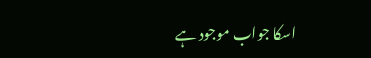اسکا جواب موجود ہے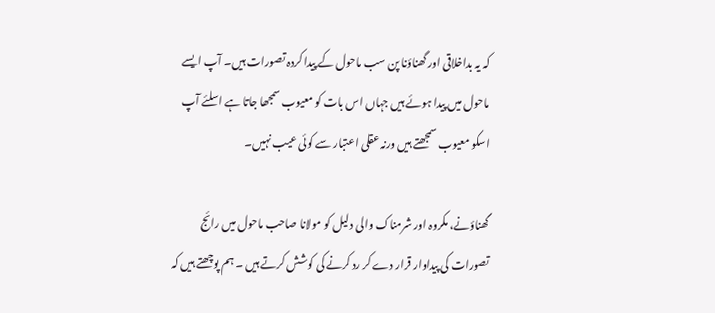کہ یہ بداخلاقی اور گھناؤنا پن سب ماحول کے پیدا کردہ تصورات ہیں۔ آپ ایسے ماحول میں پیدا ہوئے ہیں جہاں اس بات کو معیوب سمجھا جاتا ہے اسلئے آپ اسکو معیوب سمجھتے ہیں ورنہ عقلی اعتبار سے کوئی عیب نہیں۔

گھناؤنے، مکروہ اور شرمناک والی دلیل کو مولانا صاحب ماحول میں رائج تصورات کی پیداوار قرار دے کر رد کرنے کی کوشش کرتے ہیں ۔ ہم پوچھتے ہیں کہ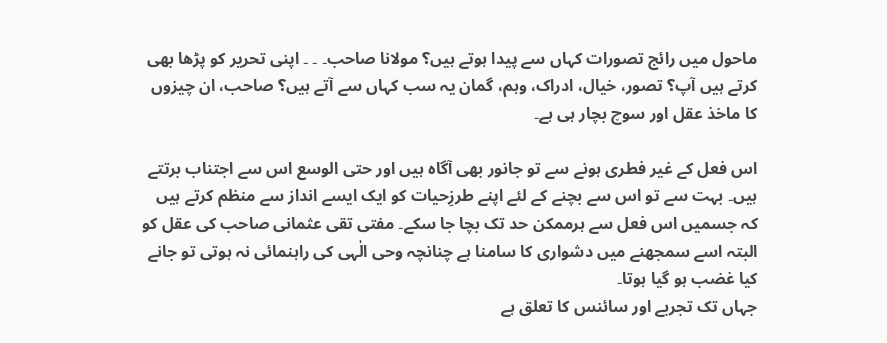ماحول میں رائج تصورات کہاں سے پیدا ہوتے ہیں؟ مولانا صاحب۔ ۔ ۔ اپنی تحریر کو پڑھا بھی کرتے ہیں آپ؟ تصور، خیال، ادراک، وہم، گمان یہ سب کہاں سے آتے ہیں؟ صاحب، ان چیزوں کا ماخذ عقل اور سوچ بچار ہی ہے۔

اس فعل کے غیر فطری ہونے سے تو جانور بھی آگاہ ہیں اور حتی الوسع اس سے اجتناب برتتے ہیں۔ بہت سے تو اس سے بچنے کے لئے اپنے طرزِحیات کو ایک ایسے انداز سے منظم کرتے ہیں کہ جسمیں اس فعل سے ہرممکن حد تک بچا جا سکے۔ مفتی تقی عثمانی صاحب کی عقل کو البتہ اسے سمجھنے میں دشواری کا سامنا ہے چنانچہ وحی الٰہی کی راہنمائی نہ ہوتی تو جانے کیا غضب ہو گیا ہوتا۔
جہاں تک تجربے اور سائنس کا تعلق ہے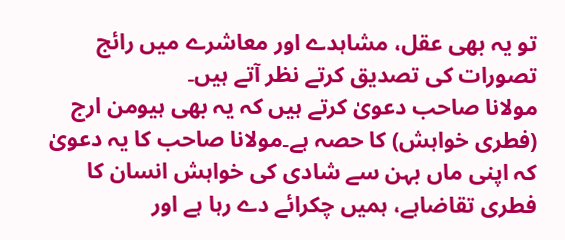تو یہ بھی عقل، مشاہدے اور معاشرے میں رائج تصورات کی تصدیق کرتے نظر آتے ہیں۔
مولانا صاحب دعویٰ کرتے ہیں کہ یہ بھی ہیومن ارج (فطری خواہش) کا حصہ ہے۔مولانا صاحب کا یہ دعویٰ کہ اپنی ماں بہن سے شادی کی خواہش انسان کا فطری تقاضاہے، ہمیں چکرائے دے رہا ہے اور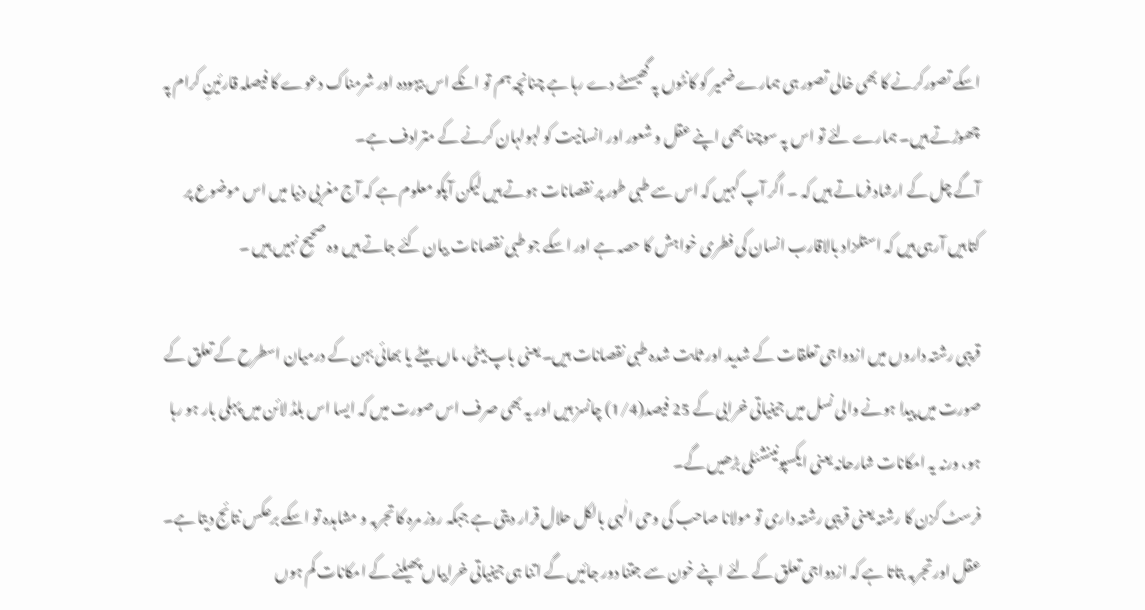اسکے تصورکرنے کا بھی خالی تصور ہی ہمارے ضمیر کو کانٹوں پہ گھیسٹے دے رہا ہے چنانچہ ہم تو انکے اس بیہودہ اور شرمناک دعوے کا فیصلہ قارئینِ کرام پہ چھوڑتے ہیں۔ ہمارے لئے تو اس پہ سوچنا بھی اپنے عقل و شعور اور انسانیت کو لہولہان کرنے کے مترادف ہے۔
آگے چل کے ارشاد فرماتے ہیں کہ ۔ اگر آپ کہیں کہ اس سے طبی طور پر نقصانات ہوتے ہیں لیکن آپکو معلوم ہے کہ آج مغربی دنیا میں اس موضوع پر کتابیں آرہی ہیں کہ استلزاد بالاقارب انسان کی فطری خواہش کا حصہ ہے اور اسکے جو طبی نقصانات بیان کئے جاتے ہیں وہ صحیح نہیں ہیں ۔

قریبی رشتہ داروں میں ازدواجی تعلقات کے شدید اور ثابت شدہ طبی نقصانات ہیں۔ یعنی باپ بیٹی، ماں بیٹے یا بھائی بہن کے درمیان اسطرح کے تعلق کے صورت میں پیدا ہونے والی نسل میں جینیاتی خرابی کے 25 فیصد(1/4) چانسز ہیں اور یہ بھی صرف اس صورت میں کہ ایسا اس بلڈ لائن میں پہلی بار ہو رہا ہو، ورنہ یہ امکانات شارحانہ یعنی ایکسپونینشئلی بڑھیں گے۔
فرسٹ کزن کا رشتہ یعنی قریبی رشتہ داری تو مولانا صاحب کی وحی الٰہی بالکل حلال قرار دیتی ہے جبکہ روز مرہ کا تجربہ و مشاہدہ تو اسکے برعکس نتائج دیتا ہے۔ عقل اور تجربہ بتاتا ہے کہ ازدواجی تعلق کے لئے اپنے خون سے جتنا دور جائیں گے اتنا ہی جینیاتی خرابیاں پھیلنے کے امکانات کم ہوں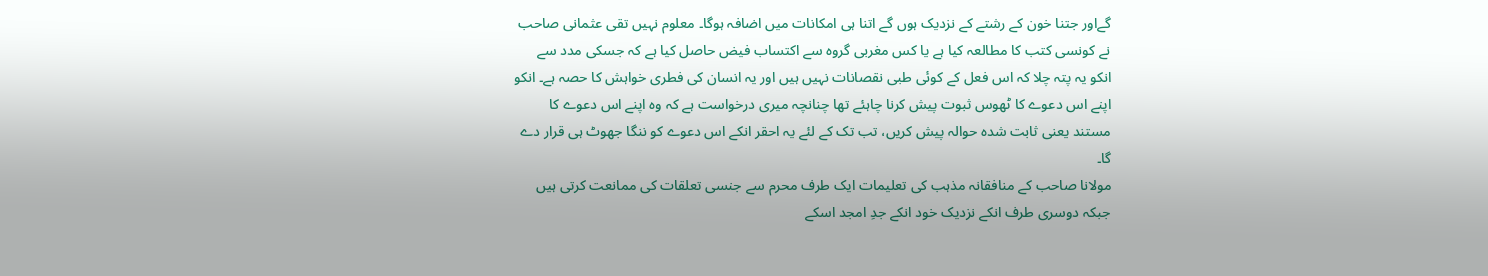گےاور جتنا خون کے رشتے کے نزدیک ہوں گے اتنا ہی امکانات میں اضافہ ہوگا۔ معلوم نہیں تقی عثمانی صاحب نے کونسی کتب کا مطالعہ کیا ہے یا کس مغربی گروہ سے اکتساب فیض حاصل کیا ہے کہ جسکی مدد سے انکو یہ پتہ چلا کہ اس فعل کے کوئی طبی نقصانات نہیں ہیں اور یہ انسان کی فطری خواہش کا حصہ ہے۔ انکو اپنے اس دعوے کا ٹھوس ثبوت پیش کرنا چاہئے تھا چنانچہ میری درخواست ہے کہ وہ اپنے اس دعوے کا مستند یعنی ثابت شدہ حوالہ پیش کریں، تب تک کے لئے یہ احقر انکے اس دعوے کو ننگا جھوٹ ہی قرار دے گا۔
مولانا صاحب کے منافقانہ مذہب کی تعلیمات ایک طرف محرم سے جنسی تعلقات کی ممانعت کرتی ہیں جبکہ دوسری طرف انکے نزدیک خود انکے جدِ امجد اسکے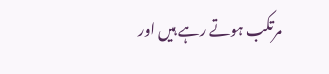مرتکب ہوتے رہے ہیں اور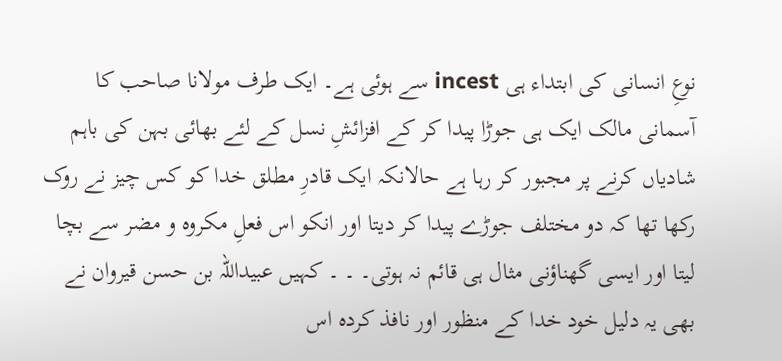نوعِ انسانی کی ابتداء ہی incest سے ہوئی ہے۔ ایک طرف مولانا صاحب کا آسمانی مالک ایک ہی جوڑا پیدا کر کے افزائشِ نسل کے لئے بھائی بہن کی باہم شادیاں کرنے پر مجبور کر رہا ہے حالانکہ ایک قادرِ مطلق خدا کو کس چیز نے روک رکھا تھا کہ دو مختلف جوڑے پیدا کر دیتا اور انکو اس فعلِ مکروہ و مضر سے بچا لیتا اور ایسی گھناؤنی مثال ہی قائم نہ ہوتی۔ ۔ ۔ کہیں عبیداللہ بن حسن قیروان نے بھی یہ دلیل خود خدا کے منظور اور نافذ کردہ اس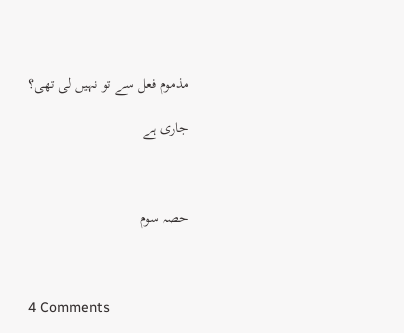مذموم فعل سے تو نہیں لی تھی؟

جاری ہے



حصہ سوم



4 Comments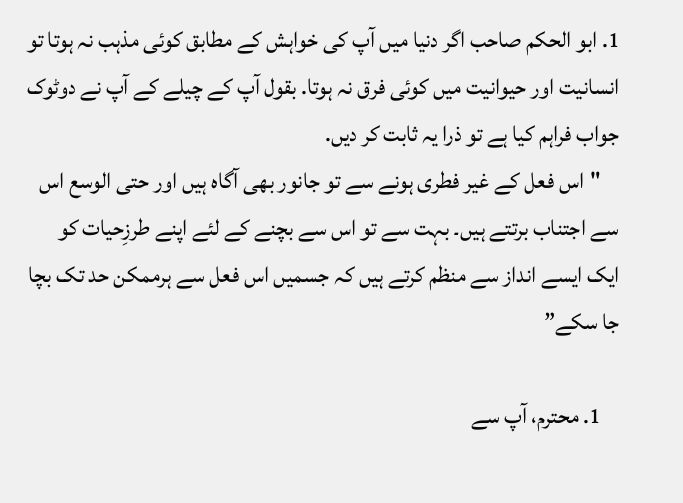1. ابو الحکم صاحب اگر دنیا میں آپ کی خواہش کے مطابق کوئی مذہب نہ ہوتا تو انسانیت اور حیوانیت میں کوئی فرق نہ ہوتا. بقول آپ کے چیلے کے آپ نے دوٹوک جواب فراہم کیا ہے تو ذرا یہ ثابت کر دیں.
    "اس فعل کے غیر فطری ہونے سے تو جانور بھی آگاہ ہیں اور حتی الوسع اس سے اجتناب برتتے ہیں۔ بہت سے تو اس سے بچنے کے لئے اپنے طرزِحیات کو ایک ایسے انداز سے منظم کرتے ہیں کہ جسمیں اس فعل سے ہرممکن حد تک بچا جا سکے”

    1. محترم، آپ سے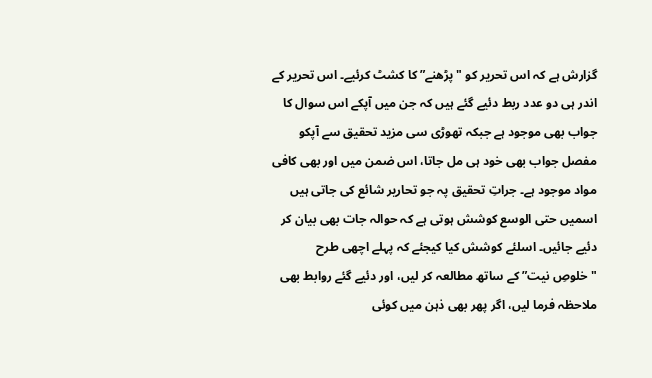گزارش ہے کہ اس تحریر کو "پڑھنے” کا کشٹ کرئیے۔ اس تحریر کے اندر ہی دو عدد ربط دئیے گئے ہیں کہ جن میں آپکے اس سوال کا جواب بھی موجود ہے جبکہ تھوڑی سی مزید تحقیق سے آپکو مفصل جواب بھی خود ہی مل جاتا، اس ضمن میں اور بھی کافی مواد موجود ہے۔ جراتِ تحقیق پہ جو تحاریر شائع کی جاتی ہیں اسمیں حتی الوسع کوشش ہوتی ہے کہ حوالہ جات بھی بیان کر دئیے جائیں۔ اسلئے کوشش کیا کیجئے کہ پہلے اچھی طرح "خلوصِ نیت” کے ساتھ مطالعہ کر لیں، اور دئیے گئے روابط بھی ملاحظہ فرما لیں، اگر پھر بھی ذہن میں کوئی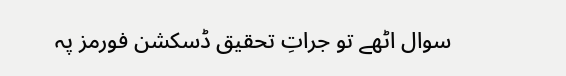سوال اٹھے تو جراتِ تحقیق ڈسکشن فورمز پہ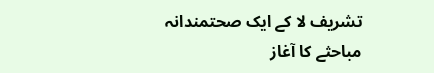تشریف لا کے ایک صحتمندانہ مباحثے کا آغاز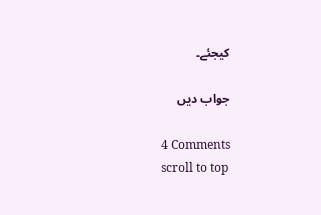کیجئے۔

جواب دیں

4 Comments
scroll to top